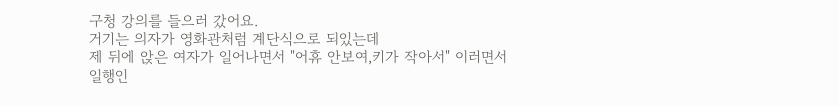구청 강의를 들으러 갔어요.
거기는 의자가 영화관처럼 계단식으로 되있는데
제 뒤에 앉은 여자가 일어나면서 "어휴 안보여,키가 작아서" 이러면서
일행인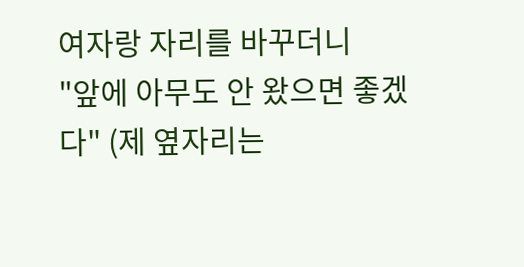여자랑 자리를 바꾸더니
"앞에 아무도 안 왔으면 좋겠다" (제 옆자리는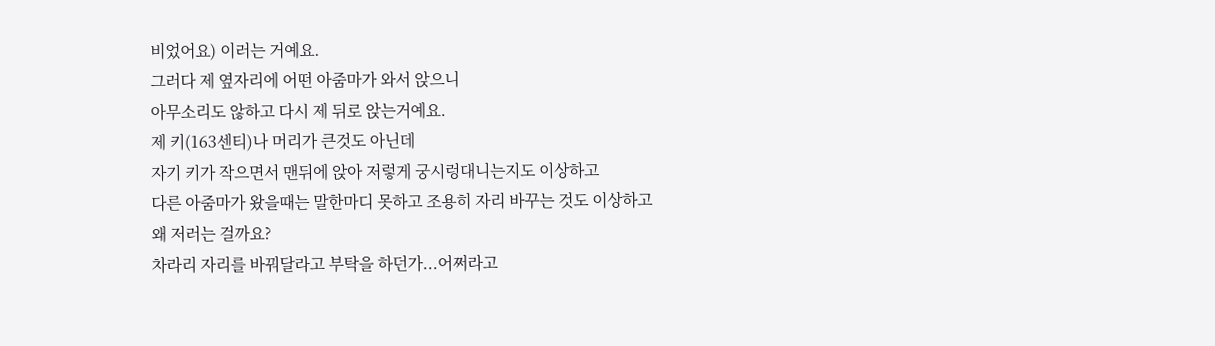비었어요) 이러는 거예요.
그러다 제 옆자리에 어떤 아줌마가 와서 앉으니
아무소리도 않하고 다시 제 뒤로 앉는거예요.
제 키(163센티)나 머리가 큰것도 아닌데
자기 키가 작으면서 맨뒤에 앉아 저렇게 궁시렁대니는지도 이상하고
다른 아줌마가 왔을때는 말한마디 못하고 조용히 자리 바꾸는 것도 이상하고
왜 저러는 걸까요?
차라리 자리를 바꿔달라고 부탁을 하던가...어쩌라고